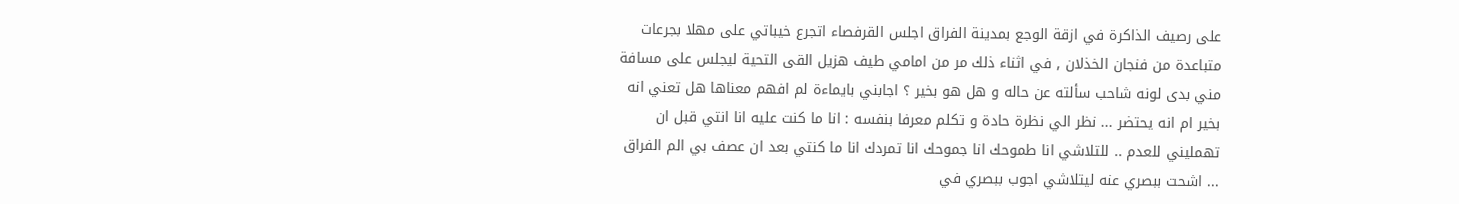على رصيف الذاكرة في ازقة الوجع بمدينة الفراق اجلس القرفصاء اتجرع خيباتي على مهلا بجرعات متباعدة من فنجان الخذلان , في اثناء ذلك مر من امامي طيف هزيل القى التحية ليجلس على مسافة مني بدى لونه شاحب سألته عن حاله و هل هو بخير ؟ اجابني بايماءة لم افهم معناها هل تعني انه بخير ام انه يحتضر ... نظر الي نظرة حادة و تكلم معرفا بنفسه : انا ما كنت عليه انا انتي قبل ان تهمليني للعدم .. للتلاشي انا طموحك انا جموحك انا تمردك انا ما كنتي بعد ان عصف بي الم الفراق ... اشحت ببصري عنه ليتلاشي اجوب ببصري في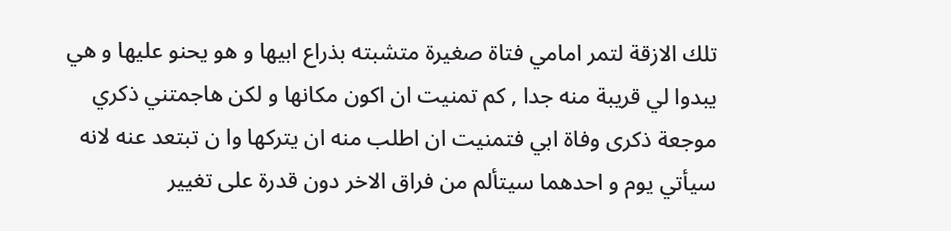تلك الازقة لتمر امامي فتاة صغيرة متشبته بذراع ابيها و هو يحنو عليها و هي يبدوا لي قريبة منه جدا , كم تمنيت ان اكون مكانها و لكن هاجمتني ذكري موجعة ذكرى وفاة ابي فتمنيت ان اطلب منه ان يتركها وا ن تبتعد عنه لانه سيأتي يوم و احدهما سيتألم من فراق الاخر دون قدرة على تغيير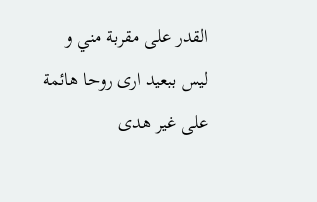القدر على مقربة مني و ليس ببعيد ارى روحا هائمة على غير هدى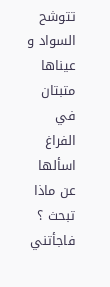تتوشح السواد و عيناها متبتان في الفراغ اسألها عن ماذا تبحث ؟ فاجأتني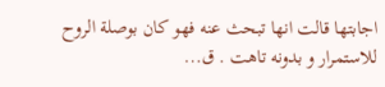اجابتها قالت انها تبحث عنه فهو كان بوصلة الروح للاستمرار و بدونه تاهت . ق...